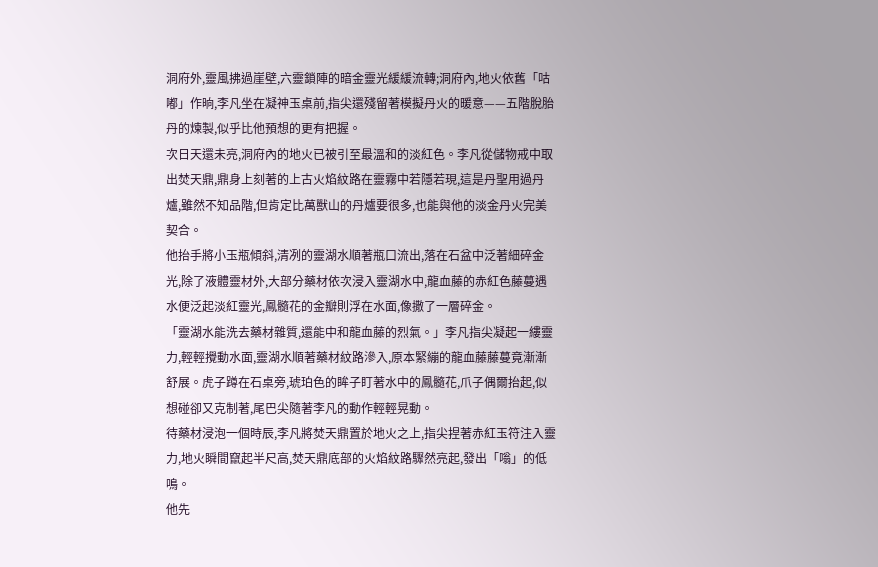洞府外,靈風拂過崖壁,六靈鎖陣的暗金靈光緩緩流轉;洞府內,地火依舊「咕嘟」作晌,李凡坐在凝神玉桌前,指尖還殘留著模擬丹火的暖意——五階脫胎丹的煉製,似乎比他預想的更有把握。
次日天還未亮,洞府內的地火已被引至最溫和的淡紅色。李凡從儲物戒中取出焚天鼎,鼎身上刻著的上古火焰紋路在靈霧中若隱若現,這是丹聖用過丹爐,雖然不知品階,但肯定比萬獸山的丹爐要很多,也能與他的淡金丹火完美契合。
他抬手將小玉瓶傾斜,清冽的靈湖水順著瓶口流出,落在石盆中泛著細碎金光,除了液體靈材外,大部分藥材依次浸入靈湖水中,龍血藤的赤紅色藤蔓遇水便泛起淡紅靈光,鳳髓花的金瓣則浮在水面,像撒了一層碎金。
「靈湖水能洗去藥材雜質,還能中和龍血藤的烈氣。」李凡指尖凝起一縷靈力,輕輕攪動水面,靈湖水順著藥材紋路滲入,原本緊繃的龍血藤藤蔓竟漸漸舒展。虎子蹲在石桌旁,琥珀色的眸子盯著水中的鳳髓花,爪子偶爾抬起,似想碰卻又克制著,尾巴尖隨著李凡的動作輕輕晃動。
待藥材浸泡一個時辰,李凡將焚天鼎置於地火之上,指尖捏著赤紅玉符注入靈力,地火瞬間竄起半尺高,焚天鼎底部的火焰紋路驟然亮起,發出「嗡」的低鳴。
他先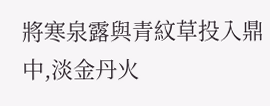將寒泉露與青紋草投入鼎中,淡金丹火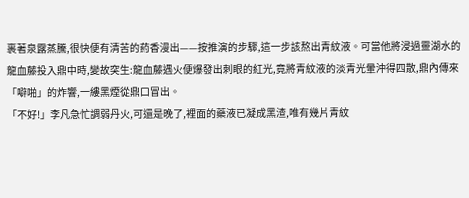裹著泉露蒸騰,很快便有清苦的葯香漫出——按推演的步驟,這一步該熬出青紋液。可當他將浸過靈湖水的龍血藤投入鼎中時,變故突生:龍血藤遇火便爆發出刺眼的紅光,竟將青紋液的淡青光暈沖得四散,鼎內傳來「噼啪」的炸響,一縷黑煙從鼎口冒出。
「不好!」李凡急忙調弱丹火,可還是晚了,裡面的藥液已凝成黑渣,唯有幾片青紋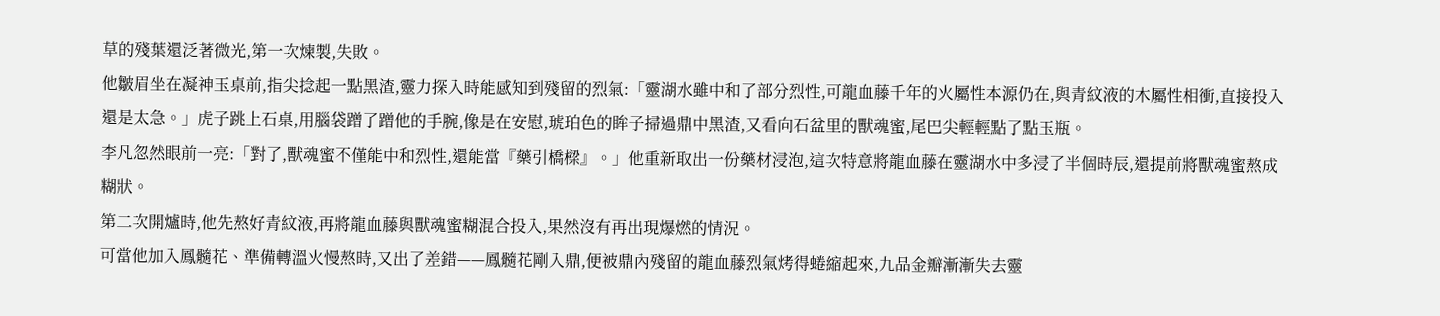草的殘葉還泛著微光,第一次煉製,失敗。
他皺眉坐在凝神玉桌前,指尖捻起一點黑渣,靈力探入時能感知到殘留的烈氣:「靈湖水雖中和了部分烈性,可龍血藤千年的火屬性本源仍在,與青紋液的木屬性相衝,直接投入還是太急。」虎子跳上石桌,用腦袋蹭了蹭他的手腕,像是在安慰,琥珀色的眸子掃過鼎中黑渣,又看向石盆里的獸魂蜜,尾巴尖輕輕點了點玉瓶。
李凡忽然眼前一亮:「對了,獸魂蜜不僅能中和烈性,還能當『藥引橋樑』。」他重新取出一份藥材浸泡,這次特意將龍血藤在靈湖水中多浸了半個時辰,還提前將獸魂蜜熬成糊狀。
第二次開爐時,他先熬好青紋液,再將龍血藤與獸魂蜜糊混合投入,果然沒有再出現爆燃的情況。
可當他加入鳳髓花、準備轉溫火慢熬時,又出了差錯——鳳髓花剛入鼎,便被鼎內殘留的龍血藤烈氣烤得蜷縮起來,九品金瓣漸漸失去靈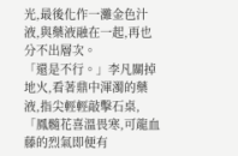光,最後化作一灘金色汁液,與藥液融在一起,再也分不出層次。
「還是不行。」李凡關掉地火,看著鼎中渾濁的藥液,指尖輕輕敲擊石桌,「鳳髓花喜溫畏寒,可龍血藤的烈氣即便有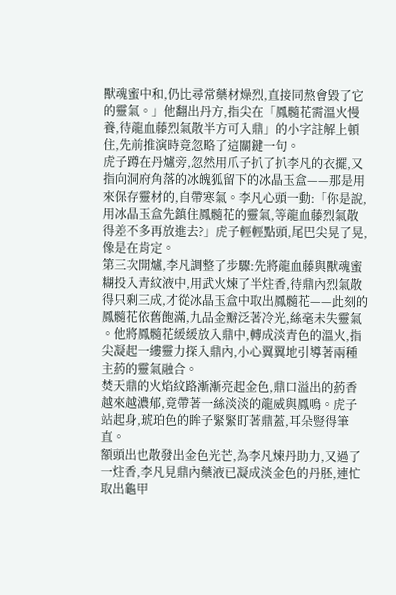獸魂蜜中和,仍比尋常藥材燥烈,直接同熬會毀了它的靈氣。」他翻出丹方,指尖在「鳳髓花需溫火慢養,待龍血藤烈氣散半方可入鼎」的小字註解上頓住,先前推演時竟忽略了這關鍵一句。
虎子蹲在丹爐旁,忽然用爪子扒了扒李凡的衣擺,又指向洞府角落的冰魄狐留下的冰晶玉盒——那是用來保存靈材的,自帶寒氣。李凡心頭一動:「你是說,用冰晶玉盒先鎮住鳳髓花的靈氣,等龍血藤烈氣散得差不多再放進去?」虎子輕輕點頭,尾巴尖晃了晃,像是在肯定。
第三次開爐,李凡調整了步驟:先將龍血藤與獸魂蜜糊投入青紋液中,用武火煉了半炷香,待鼎內烈氣散得只剩三成,才從冰晶玉盒中取出鳳髓花——此刻的鳳髓花依舊飽滿,九品金瓣泛著冷光,絲毫未失靈氣
。他將鳳髓花緩緩放入鼎中,轉成淡青色的溫火,指尖凝起一縷靈力探入鼎內,小心翼翼地引導著兩種主葯的靈氣融合。
焚天鼎的火焰紋路漸漸亮起金色,鼎口溢出的葯香越來越濃郁,竟帶著一絲淡淡的龍威與鳳鳴。虎子站起身,琥珀色的眸子緊緊盯著鼎蓋,耳朵豎得筆直。
額頭出也散發出金色光芒,為李凡煉丹助力,又過了一炷香,李凡見鼎內藥液已凝成淡金色的丹胚,連忙取出龜甲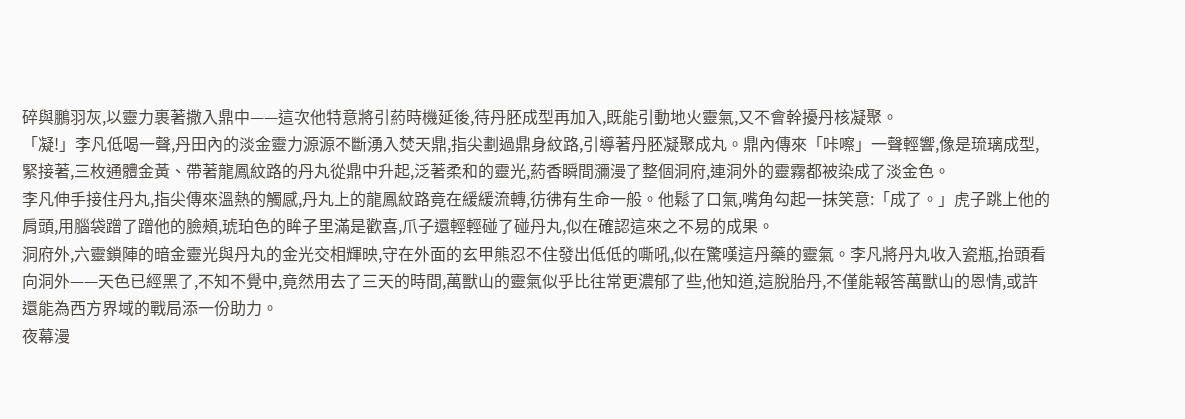碎與鵬羽灰,以靈力裹著撒入鼎中——這次他特意將引葯時機延後,待丹胚成型再加入,既能引動地火靈氣,又不會幹擾丹核凝聚。
「凝!」李凡低喝一聲,丹田內的淡金靈力源源不斷湧入焚天鼎,指尖劃過鼎身紋路,引導著丹胚凝聚成丸。鼎內傳來「咔嚓」一聲輕響,像是琉璃成型,緊接著,三枚通體金黃、帶著龍鳳紋路的丹丸從鼎中升起,泛著柔和的靈光,葯香瞬間瀰漫了整個洞府,連洞外的靈霧都被染成了淡金色。
李凡伸手接住丹丸,指尖傳來溫熱的觸感,丹丸上的龍鳳紋路竟在緩緩流轉,彷彿有生命一般。他鬆了口氣,嘴角勾起一抹笑意:「成了。」虎子跳上他的肩頭,用腦袋蹭了蹭他的臉頰,琥珀色的眸子里滿是歡喜,爪子還輕輕碰了碰丹丸,似在確認這來之不易的成果。
洞府外,六靈鎖陣的暗金靈光與丹丸的金光交相輝映,守在外面的玄甲熊忍不住發出低低的嘶吼,似在驚嘆這丹藥的靈氣。李凡將丹丸收入瓷瓶,抬頭看向洞外——天色已經黑了,不知不覺中,竟然用去了三天的時間,萬獸山的靈氣似乎比往常更濃郁了些,他知道,這脫胎丹,不僅能報答萬獸山的恩情,或許還能為西方界域的戰局添一份助力。
夜幕漫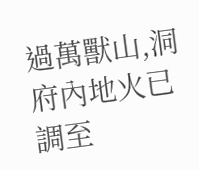過萬獸山,洞府內地火已調至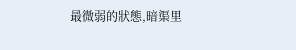最微弱的狀態,暗渠里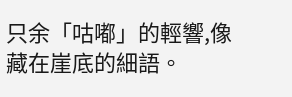只余「咕嘟」的輕響,像藏在崖底的細語。